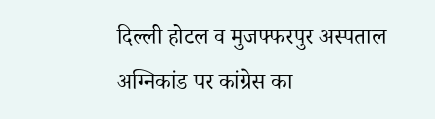दिल्ली होटल व मुजफ्फरपुर अस्पताल अग्निकांड पर कांग्रेस का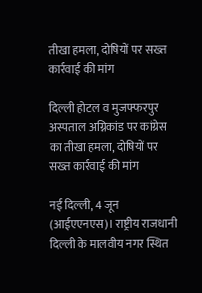तीखा हमला, दोषियों पर सख्त कार्रवाई की मांग

दिल्ली होटल व मुजफ्फरपुर अस्पताल अग्निकांड पर कांग्रेस का तीखा हमला, दोषियों पर सख्त कार्रवाई की मांग

नई दिल्ली, 4 जून (आईएएनएस)। राष्ट्रीय राजधानी दिल्ली के मालवीय नगर स्थित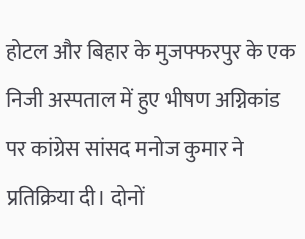होटल और बिहार के मुजफ्फरपुर के एक निजी अस्पताल में हुए भीषण अग्निकांड पर कांग्रेस सांसद मनोज कुमार ने प्रतिक्रिया दी। दोनों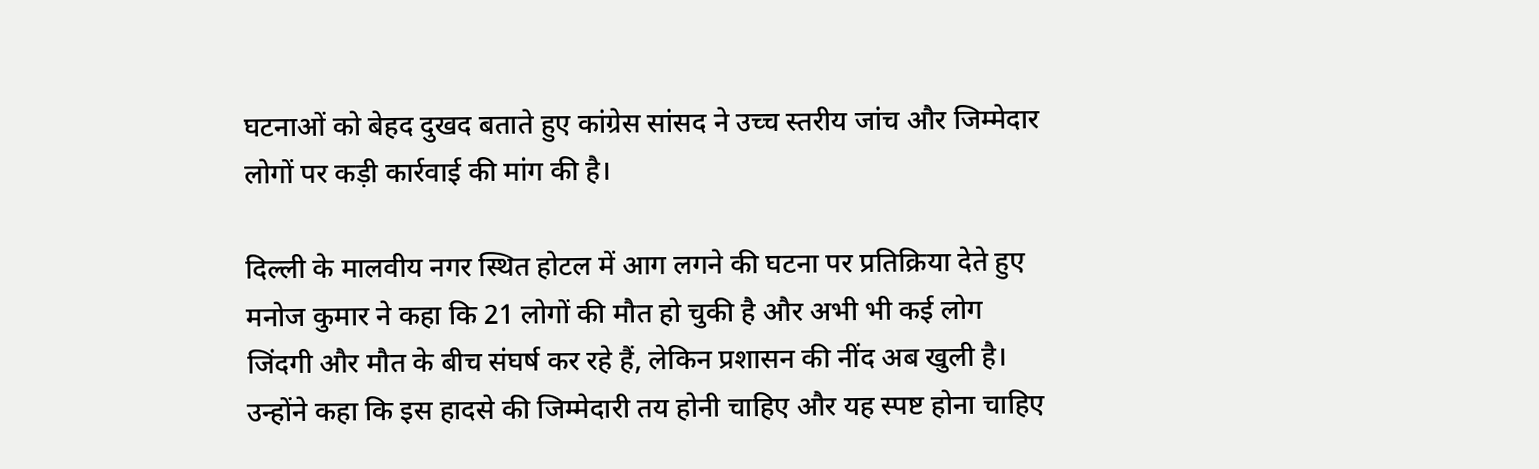घटनाओं को बेहद दुखद बताते हुए कांग्रेस सांसद ने उच्च स्तरीय जांच और जिम्मेदार लोगों पर कड़ी कार्रवाई की मांग की है।

दिल्ली के मालवीय नगर स्थित होटल में आग लगने की घटना पर प्रतिक्रिया देते हुए मनोज कुमार ने कहा कि 21 लोगों की मौत हो चुकी है और अभी भी कई लोग जिंदगी और मौत के बीच संघर्ष कर रहे हैं, लेकिन प्रशासन की नींद अब खुली है। उन्होंने कहा कि इस हादसे की जिम्मेदारी तय होनी चाहिए और यह स्पष्ट होना चाहिए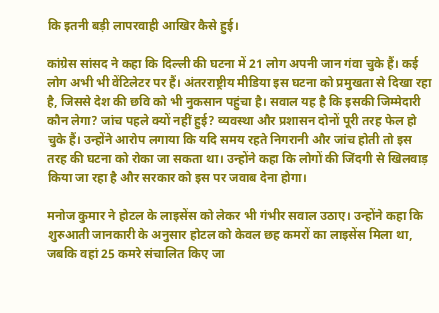कि इतनी बड़ी लापरवाही आखिर कैसे हुई।

कांग्रेस सांसद ने कहा कि दिल्ली की घटना में 21 लोग अपनी जान गंवा चुके हैं। कई लोग अभी भी वेंटिलेटर पर हैं। अंतरराष्ट्रीय मीडिया इस घटना को प्रमुखता से दिखा रहा है, जिससे देश की छवि को भी नुकसान पहुंचा है। सवाल यह है कि इसकी जिम्मेदारी कौन लेगा? जांच पहले क्यों नहीं हुई? व्यवस्था और प्रशासन दोनों पूरी तरह फेल हो चुके हैं। उन्होंने आरोप लगाया कि यदि समय रहते निगरानी और जांच होती तो इस तरह की घटना को रोका जा सकता था। उन्होंने कहा कि लोगों की जिंदगी से खिलवाड़ किया जा रहा है और सरकार को इस पर जवाब देना होगा।

मनोज कुमार ने होटल के लाइसेंस को लेकर भी गंभीर सवाल उठाए। उन्होंने कहा कि शुरुआती जानकारी के अनुसार होटल को केवल छह कमरों का लाइसेंस मिला था, जबकि वहां 25 कमरे संचालित किए जा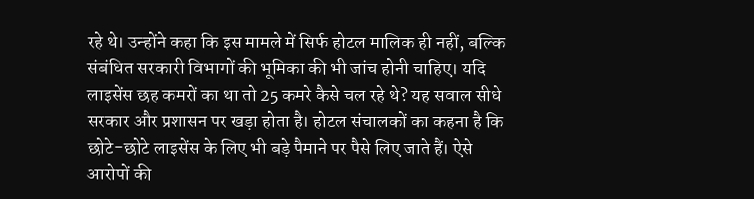रहे थे। उन्होंने कहा कि इस मामले में सिर्फ होटल मालिक ही नहीं, बल्कि संबंधित सरकारी विभागों की भूमिका की भी जांच होनी चाहिए। यदि लाइसेंस छह कमरों का था तो 25 कमरे कैसे चल रहे थे? यह सवाल सीधे सरकार और प्रशासन पर खड़ा होता है। होटल संचालकों का कहना है कि छोटे-छोटे लाइसेंस के लिए भी बड़े पैमाने पर पैसे लिए जाते हैं। ऐसे आरोपों की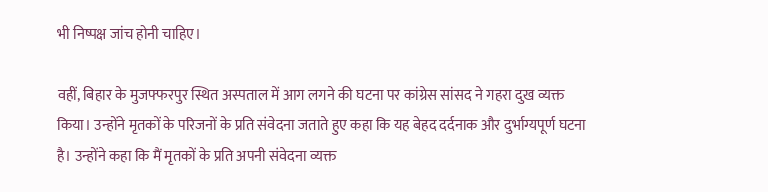भी निष्पक्ष जांच होनी चाहिए।

वहीं, बिहार के मुजफ्फरपुर स्थित अस्पताल में आग लगने की घटना पर कांग्रेस सांसद ने गहरा दुख व्यक्त किया। उन्होंने मृतकों के परिजनों के प्रति संवेदना जताते हुए कहा कि यह बेहद दर्दनाक और दुर्भाग्यपूर्ण घटना है। उन्होंने कहा कि मैं मृतकों के प्रति अपनी संवेदना व्यक्त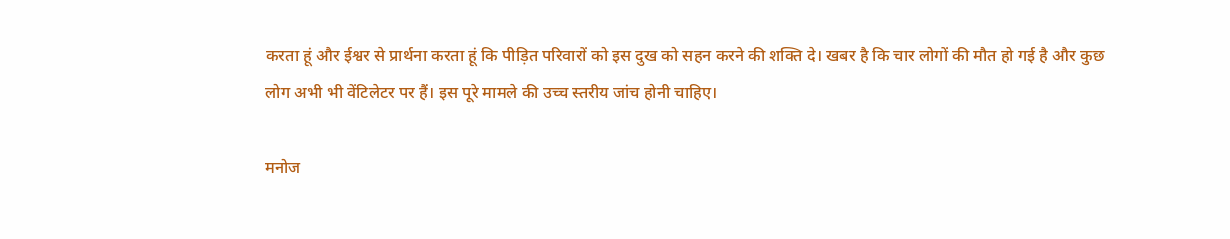करता हूं और ईश्वर से प्रार्थना करता हूं कि पीड़ित परिवारों को इस दुख को सहन करने की शक्ति दे। खबर है कि चार लोगों की मौत हो गई है और कुछ लोग अभी भी वेंटिलेटर पर हैं। इस पूरे मामले की उच्च स्तरीय जांच होनी चाहिए।

मनोज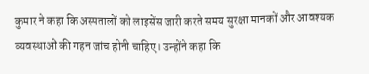कुमार ने कहा कि अस्पतालों को लाइसेंस जारी करते समय सुरक्षा मानकों और आवश्यक व्यवस्थाओं की गहन जांच होनी चाहिए। उन्होंने कहा कि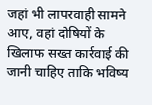जहां भी लापरवाही सामने आए, वहां दोषियों के खिलाफ सख्त कार्रवाई की जानी चाहिए ताकि भविष्य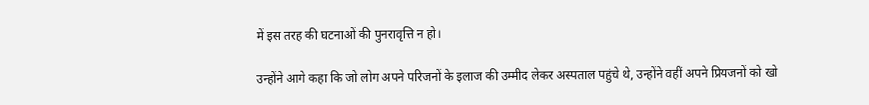में इस तरह की घटनाओं की पुनरावृत्ति न हो।

उन्होंने आगे कहा कि जो लोग अपने परिजनों के इलाज की उम्मीद लेकर अस्पताल पहुंचे थे, उन्होंने वहीं अपने प्रियजनों को खो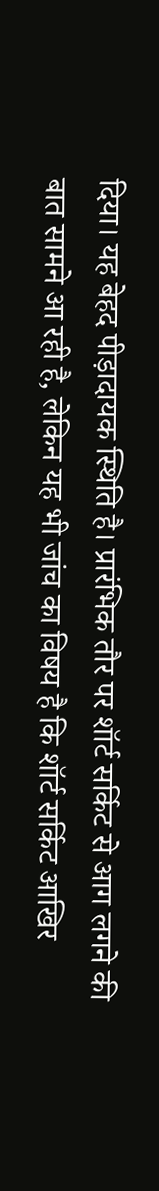दिया। यह बेहद पीड़ादायक स्थिति है। प्रारंभिक तौर पर शॉर्ट सर्किट से आग लगने की बात सामने आ रही है, लेकिन यह भी जांच का विषय है कि शॉर्ट सर्किट आखिर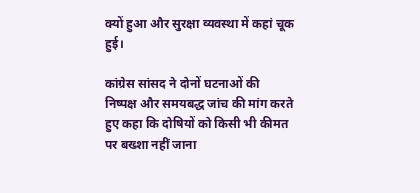क्यों हुआ और सुरक्षा व्यवस्था में कहां चूक हुई।

कांग्रेस सांसद ने दोनों घटनाओं की निष्पक्ष और समयबद्ध जांच की मांग करते हुए कहा कि दोषियों को किसी भी कीमत पर बख्शा नहीं जाना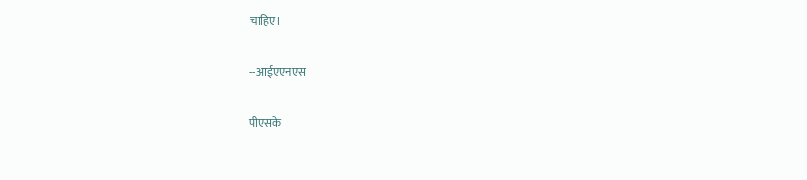चाहिए।

--आईएएनएस

पीएसके